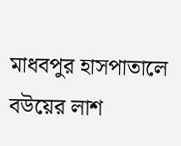মাধবপুর হাসপাতালে বউয়ের লাশ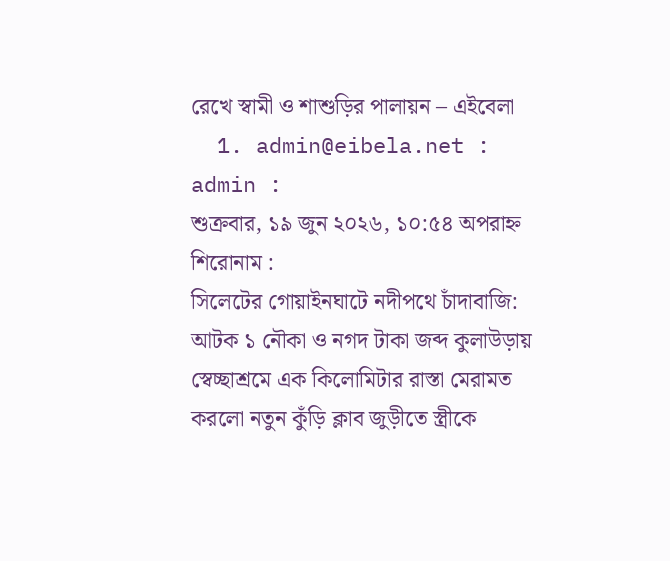রেখে স্বামী ও শাশুড়ির পালায়ন – এইবেলা
  1. admin@eibela.net : admin :
শুক্রবার, ১৯ জুন ২০২৬, ১০:৫৪ অপরাহ্ন
শিরোনাম :
সি‌লে‌টের গোয়াইনঘাটে নদীপথে চাঁদাবাজি: আটক ১ নৌকা ও নগদ টাকা জব্দ কুলাউড়ায় স্বেচ্ছাশ্রমে এক কিলোমিটার রাস্তা মেরামত করলো নতুন কুঁড়ি ক্লাব জুড়ীতে স্ত্রীকে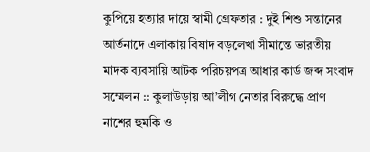কুপিয়ে হত্যার দায়ে স্বামী গ্রেফতার : দুই শিশু সন্তানের আর্তনাদে এলাকায় বিষাদ বড়লেখা সীমান্তে ভারতীয় মাদক ব্যবসায়ি আটক পরিচয়পত্র আধার কার্ড জব্দ সংবাদ সম্মেলন :: কুলাউড়ায় আ’লীগ নেতার বিরুদ্ধে প্রাণ নাশের হুমকি ও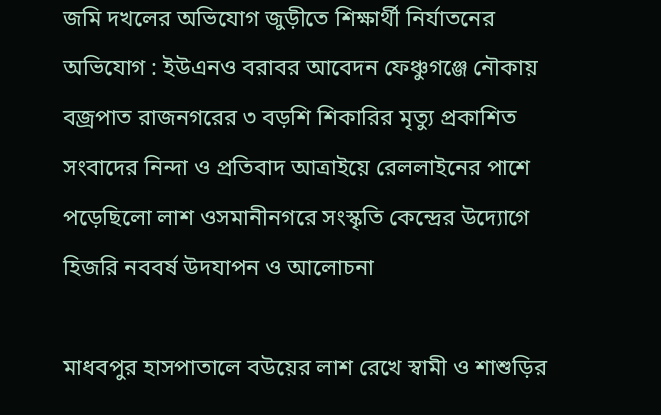জমি দখলের অভিযোগ জুড়ীতে শিক্ষার্থী নির্যাতনের অভিযোগ : ইউএনও বরাবর আবেদন ফেঞ্চুগঞ্জে নৌকায় বজ্রপাত রাজনগরের ৩ বড়শি শিকারির মৃত্যু প্রকাশিত সংবাদের নিন্দা ও প্রতিবাদ আত্রাইয়ে রেললাইনের পাশে পড়েছিলো লাশ ওসমানীনগরে সংস্কৃতি কেন্দ্রের উদ্যোগে হিজরি নববর্ষ উদযাপন ও আলোচনা

মাধবপুর হাসপাতালে বউয়ের লাশ রেখে স্বামী ও শাশুড়ির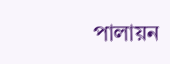পালায়ন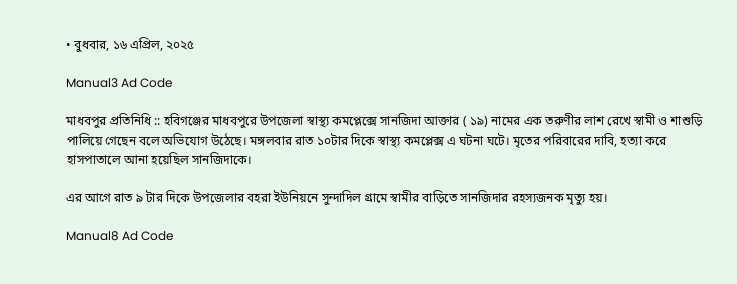• বুধবার, ১৬ এপ্রিল, ২০২৫

Manual3 Ad Code

মাধবপুর প্রতিনিধি :: হবিগঞ্জের মাধবপুরে উপজেলা স্বাস্থ্য কমপ্লেক্সে সানজিদা আক্তার ( ১৯) নামের এক তরুণীর লাশ রেখে স্বামী ও শাশুড়ি পালিয়ে গেছেন বলে অভিযোগ উঠেছে। মঙ্গলবার রাত ১০টার দিকে স্বাস্থ্য কমপ্লেক্স এ ঘটনা ঘটে। মৃতের পরিবারের দাবি, হত্যা করে হাসপাতালে আনা হয়েছিল সানজিদাকে।

এর আগে রাত ৯ টার দিকে উপজেলার বহরা ইউনিয়নে সুন্দাদিল গ্রামে স্বামীর বাড়িতে সানজিদার রহস্যজনক মৃত্যু হয়।

Manual8 Ad Code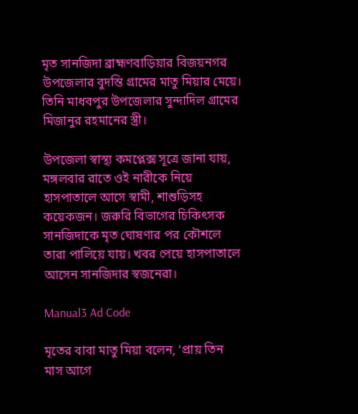মৃত সানজিদা ব্রাহ্মণবাড়িয়ার বিজয়নগর উপজেলার বুদন্তি গ্রামের মাতু মিয়ার মেয়ে। তিনি মাধবপুর উপজেলার সুন্দাদিল গ্রামের মিজানুর রহমানের স্ত্রী।

উপজেলা স্বাস্থ্য কমপ্লেক্স সূত্রে জানা যায়, মঙ্গলবার রাতে ওই নারীকে নিয়ে হাসপাতালে আসে স্বামী, শাশুড়িসহ কয়েকজন। জরুরি বিভাগের চিকিৎসক সানজিদাকে মৃত ঘোষণার পর কৌশলে তারা পালিয়ে যায়। খবর পেয়ে হাসপাতালে আসেন সানজিদার স্বজনেরা।

Manual3 Ad Code

মৃতের বাবা মাতু মিয়া বলেন, ‘প্রায় তিন মাস আগে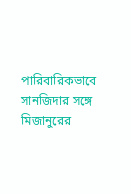পারিবারিকভাবে সানজিদার সঙ্গে মিজানুরের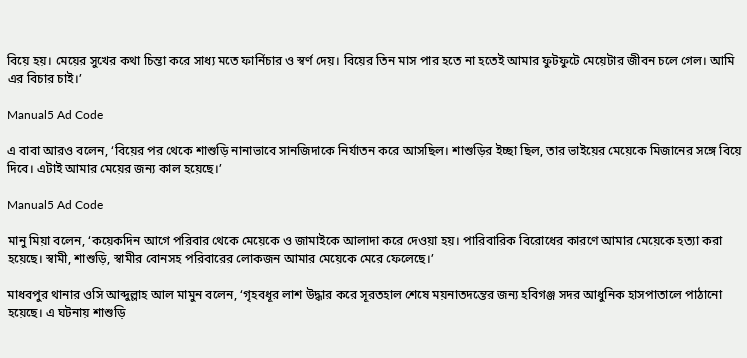বিয়ে হয়। মেয়ের সুখের কথা চিন্তা করে সাধ্য মতে ফার্নিচার ও স্বর্ণ দেয়। বিয়ের তিন মাস পার হতে না হতেই আমার ফুটফুটে মেয়েটার জীবন চলে গেল। আমি এর বিচার চাই।’

Manual5 Ad Code

এ বাবা আরও বলেন, ‘বিয়ের পর থেকে শাশুড়ি নানাভাবে সানজিদাকে নির্যাতন করে আসছিল। শাশুড়ির ইচ্ছা ছিল, তার ভাইয়ের মেয়েকে মিজানের সঙ্গে বিয়ে দিবে। এটাই আমার মেয়ের জন্য কাল হয়েছে।’

Manual5 Ad Code

মানু মিয়া বলেন, ‘কয়েকদিন আগে পরিবার থেকে মেয়েকে ও জামাইকে আলাদা করে দেওয়া হয়। পারিবারিক বিরোধের কারণে আমার মেয়েকে হত্যা করা হয়েছে। স্বামী, শাশুড়ি, স্বামীর বোনসহ পরিবারের লোকজন আমার মেয়েকে মেরে ফেলেছে।’

মাধবপুর থানার ওসি আব্দুল্লাহ আল মামুন বলেন, ‘গৃহবধূর লাশ উদ্ধার করে সূরতহাল শেষে ময়নাতদন্তের জন্য হবিগঞ্জ সদর আধুনিক হাসপাতালে পাঠানো হয়েছে। এ ঘটনায় শাশুড়ি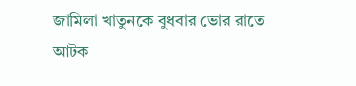জামিলা খাতুনকে বুধবার ভোর রাতে আটক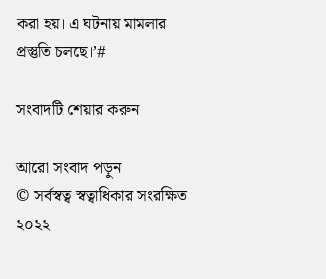করা হয়। এ ঘটনায় মামলার প্রস্তুতি চলছে।’#

সংবাদটি শেয়ার করুন

আরো সংবাদ পড়ুন
© সর্বস্বত্ব স্বত্বাধিকার সংরক্ষিত ২০২২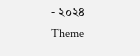- ২০২৪
Theme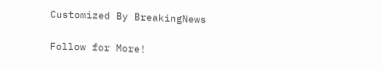Customized By BreakingNews

Follow for More!